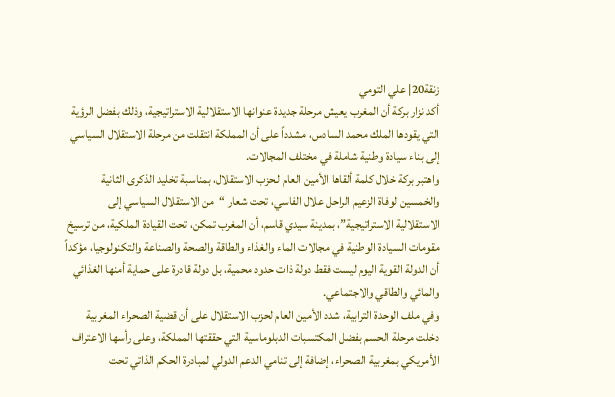زنقة20| علي التومي
أكد نزار بركة أن المغرب يعيش مرحلة جديدة عنوانها الاستقلالية الاستراتيجية، وذلك بفضل الرؤية التي يقودها الملك محمد السادس، مشدداً على أن المملكة انتقلت من مرحلة الاستقلال السياسي إلى بناء سيادة وطنية شاملة في مختلف المجالات.
واهتبر بركة خلال كلمة ألقاها الأمين العام لـحزب الاستقلال، بمناسبة تخليد الذكرى الثانية والخمسين لوفاة الزعيم الراحل علال الفاسي، تحت شعار “من الاستقلال السياسي إلى الاستقلالية الاستراتيجية”، بمدينة سيدي قاسم، أن المغرب تمكن، تحت القيادة الملكية، من ترسيخ مقومات السيادة الوطنية في مجالات الماء والغذاء والطاقة والصحة والصناعة والتكنولوجيا، مؤكداً أن الدولة القوية اليوم ليست فقط دولة ذات حدود محمية، بل دولة قادرة على حماية أمنها الغذائي والمائي والطاقي والاجتماعي.
وفي ملف الوحدة الترابية، شدد الأمين العام لحزب الاستقلال على أن قضية الصحراء المغربية دخلت مرحلة الحسم بفضل المكتسبات الدبلوماسية التي حققتها المملكة، وعلى رأسها الاعتراف الأمريكي بمغربية الصحراء، إضافة إلى تنامي الدعم الدولي لمبادرة الحكم الذاتي تحت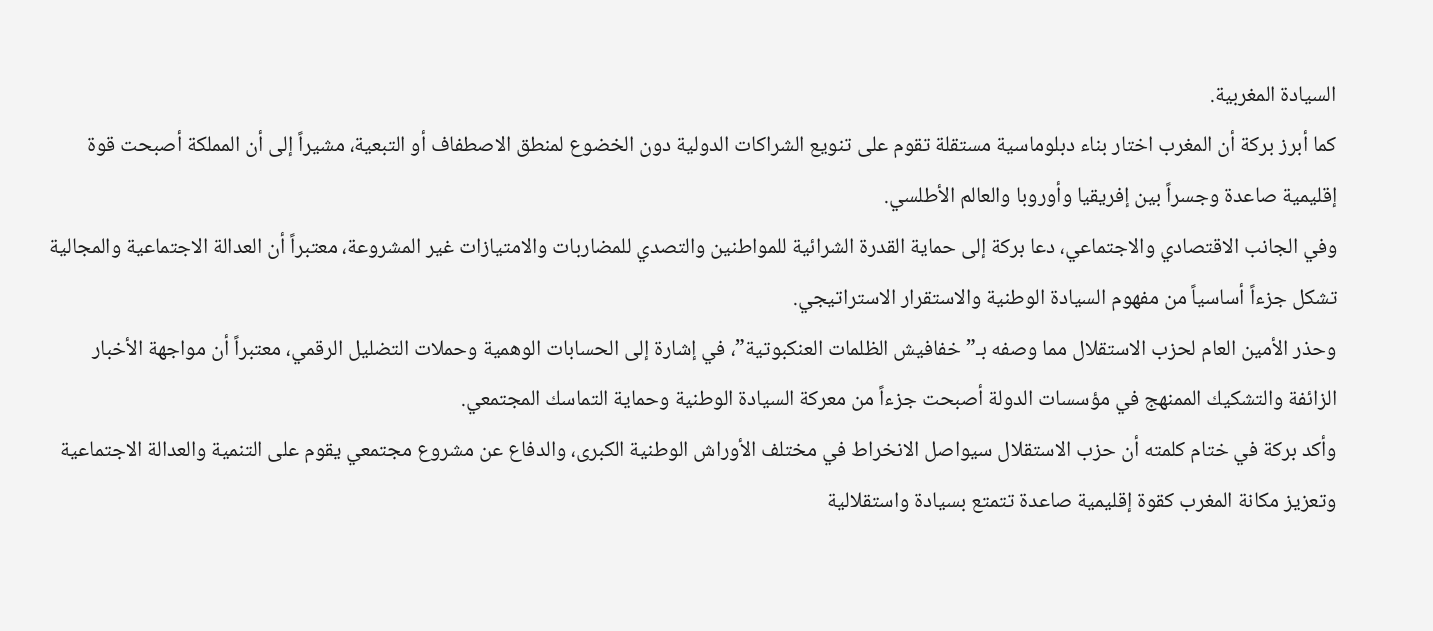السيادة المغربية.
كما أبرز بركة أن المغرب اختار بناء دبلوماسية مستقلة تقوم على تنويع الشراكات الدولية دون الخضوع لمنطق الاصطفاف أو التبعية، مشيراً إلى أن المملكة أصبحت قوة إقليمية صاعدة وجسراً بين إفريقيا وأوروبا والعالم الأطلسي.
وفي الجانب الاقتصادي والاجتماعي، دعا بركة إلى حماية القدرة الشرائية للمواطنين والتصدي للمضاربات والامتيازات غير المشروعة، معتبراً أن العدالة الاجتماعية والمجالية تشكل جزءاً أساسياً من مفهوم السيادة الوطنية والاستقرار الاستراتيجي.
وحذر الأمين العام لحزب الاستقلال مما وصفه بـ”خفافيش الظلمات العنكبوتية”، في إشارة إلى الحسابات الوهمية وحملات التضليل الرقمي، معتبراً أن مواجهة الأخبار الزائفة والتشكيك الممنهج في مؤسسات الدولة أصبحت جزءاً من معركة السيادة الوطنية وحماية التماسك المجتمعي.
وأكد بركة في ختام كلمته أن حزب الاستقلال سيواصل الانخراط في مختلف الأوراش الوطنية الكبرى، والدفاع عن مشروع مجتمعي يقوم على التنمية والعدالة الاجتماعية وتعزيز مكانة المغرب كقوة إقليمية صاعدة تتمتع بسيادة واستقلالية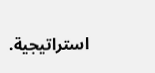استراتيجية.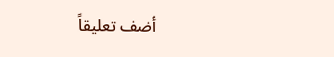أضف تعليقاً